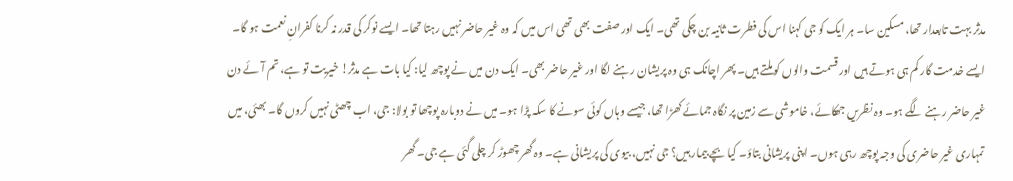مدثر بہت تابعدار تھا، مسکین سا۔ ہر ایک کو جی کہنا اس کی فطرت ثانیہ بن چکی تھی۔ ایک اور صفت بھی تھی اس میں کہ وہ غیر حاضر نہیں رہتا تھا۔ ایسے نوکر کی قدر نہ کرنا کفرانِ نعمت ہو گا۔ ایسے خدمت گار کم ہی ہوتے ہیں اور قسمت والوں کو ملتے ہیں۔ پھر اچانک ہی وہ پریشان رہنے لگا اور غیر حاضر بھی۔ ایک دن میں نے پوچھ لیا: کیا بات ہے مدثر! خیریت تو ہے، تم آئے دن غیر حاضر رہنے لگے ہو۔ وہ نظریں جھکائے، خاموشی سے زمین پر نگاہ جمائے کھڑا تھا، جیسے وہاں کوئی سونے کا سکہ پڑا ہو۔ میں نے دوبارہ پوچھا تو بولا: جی، اب چھٹی نہیں کروں گا۔ بھئی، میں تمہاری غیر حاضری کی وجہ پوچھ رہی ہوں۔ اپنی پریشانی بتاؤ۔ کیا بچے بیمار ہیں؟ جی نہیں، بیوی کی پریشانی ہے۔ وہ گھر چھوڑ کر چلی گئی ہے جی۔ گھر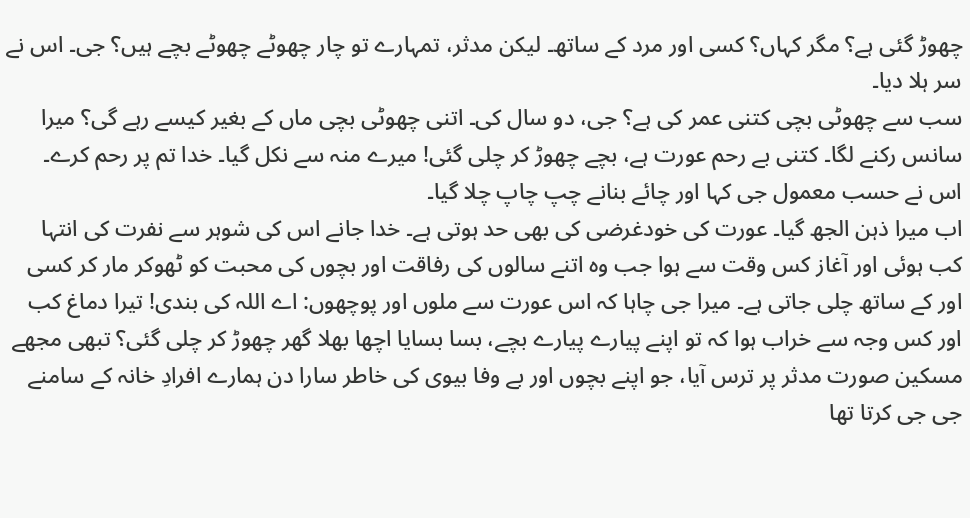چھوڑ گئی ہے؟ مگر کہاں؟ کسی اور مرد کے ساتھ۔ لیکن مدثر، تمہارے تو چار چھوٹے چھوٹے بچے ہیں؟ جی۔ اس نے سر ہلا دیا۔
سب سے چھوٹی بچی کتنی عمر کی ہے؟ جی، دو سال کی۔ اتنی چھوٹی بچی ماں کے بغیر کیسے رہے گی؟ میرا سانس رکنے لگا۔ کتنی بے رحم عورت ہے، بچے چھوڑ کر چلی گئی! میرے منہ سے نکل گیا۔ خدا تم پر رحم کرے۔ اس نے حسب معمول جی کہا اور چائے بنانے چپ چاپ چلا گیا۔
اب میرا ذہن الجھ گیا۔ عورت کی خودغرضی کی بھی حد ہوتی ہے۔ خدا جانے اس کی شوہر سے نفرت کی انتہا کب ہوئی اور آغاز کس وقت سے ہوا جب وہ اتنے سالوں کی رفاقت اور بچوں کی محبت کو ٹھوکر مار کر کسی اور کے ساتھ چلی جاتی ہے۔ میرا جی چاہا کہ اس عورت سے ملوں اور پوچھوں: اے اللہ کی بندی! تیرا دماغ کب اور کس وجہ سے خراب ہوا کہ تو اپنے پیارے پیارے بچے، بسا بسایا اچھا بھلا گھر چھوڑ کر چلی گئی؟ تبھی مجھے مسکین صورت مدثر پر ترس آیا، جو اپنے بچوں اور بے وفا بیوی کی خاطر سارا دن ہمارے افرادِ خانہ کے سامنے جی جی کرتا تھا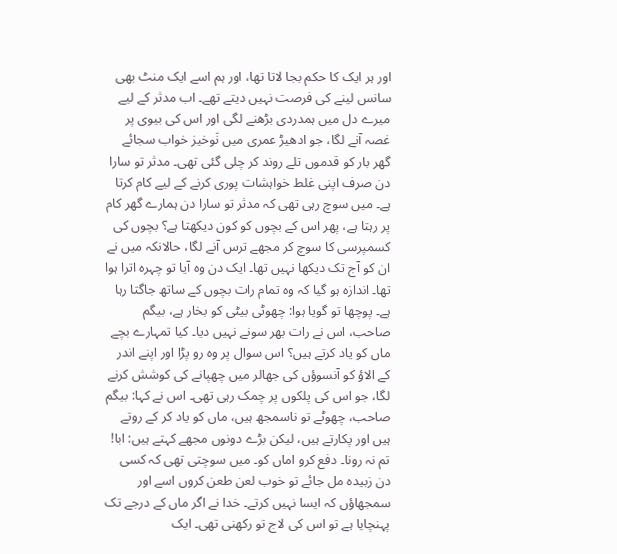اور ہر ایک کا حکم بجا لاتا تھا، اور ہم اسے ایک منٹ بھی سانس لینے کی فرصت نہیں دیتے تھے۔ اب مدثر کے لیے میرے دل میں ہمدردی بڑھنے لگی اور اس کی بیوی پر غصہ آنے لگا، جو ادھیڑ عمری میں نَوخیز خواب سجائے گھر بار کو قدموں تلے روند کر چلی گئی تھی۔ مدثر تو سارا دن صرف اپنی غلط خواہشات پوری کرنے کے لیے کام کرتا ہے۔ میں سوچ رہی تھی کہ مدثر تو سارا دن ہمارے گھر کام پر رہتا ہے، پھر اس کے بچوں کو کون دیکھتا ہے؟ بچوں کی کسمپرسی کا سوچ کر مجھے ترس آنے لگا، حالانکہ میں نے ان کو آج تک دیکھا نہیں تھا۔ ایک دن وہ آیا تو چہرہ اترا ہوا تھا۔ اندازہ ہو گیا کہ وہ تمام رات بچوں کے ساتھ جاگتا رہا ہے۔ پوچھا تو گویا ہوا: چھوٹی بیٹی کو بخار ہے، بیگم صاحب، اس نے رات بھر سونے نہیں دیا۔ کیا تمہارے بچے ماں کو یاد کرتے ہیں؟ اس سوال پر وہ رو پڑا اور اپنے اندر کے الاؤ کو آنسوؤں کی جھالر میں چھپانے کی کوشش کرنے لگا، جو اس کی پلکوں پر چمک رہی تھی۔ اس نے کہا: بیگم صاحب، چھوٹے تو ناسمجھ ہیں، ماں کو یاد کر کے روتے ہیں اور پکارتے ہیں، لیکن بڑے دونوں مجھے کہتے ہیں: ابا! تم نہ رونا۔ دفع کرو اماں کو۔ میں سوچتی تھی کہ کسی دن زبیدہ مل جائے تو خوب لعن طعن کروں اسے اور سمجھاؤں کہ ایسا نہیں کرتے۔ خدا نے اگر ماں کے درجے تک پہنچایا ہے تو اس کی لاج تو رکھنی تھی۔ ایک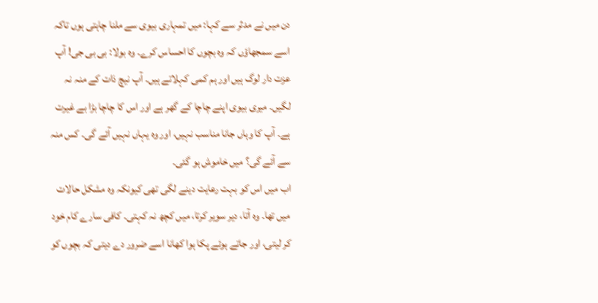دن میں نے مدثر سے کہا: میں تمہاری بیوی سے ملنا چاہتی ہوں تاکہ اسے سمجھاؤں کہ وہ بچوں کا احساس کرے۔ وہ بولا: بی بی جی! آپ عزت دار لوگ ہیں اور ہم کمی کہلاتے ہیں۔ آپ نیچ ذات کے منہ نہ لگیں۔ میری بیوی اپنے چاچا کے گھر ہے اور اس کا چاچا بڑا بے غیرت ہے۔ آپ کا وہاں جانا مناسب نہیں، اور وہ یہاں نہیں آئے گی۔ کس منہ سے آئے گی؟ میں خاموش ہو گئی۔
اب میں اس کو بہت رعایت دینے لگی تھی کیونکہ وہ مشکل حالات میں تھا۔ وہ آتا، دیر سویر کرتا، میں کچھ نہ کہتی۔ کافی سارے کام خود کر لیتی، اور جاتے ہوئے پکا ہوا کھانا اسے ضرور دے دیتی کہ بچوں کو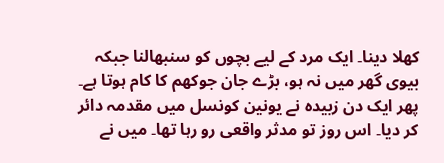کھلا دینا۔ ایک مرد کے لیے بچوں کو سنبھالنا جبکہ بیوی گھر میں نہ ہو، بڑے جان جوکھم کا کام ہوتا ہے۔ پھر ایک دن زبیدہ نے یونین کونسل میں مقدمہ دائر کر دیا۔ اس روز تو مدثر واقعی رو رہا تھا۔ میں نے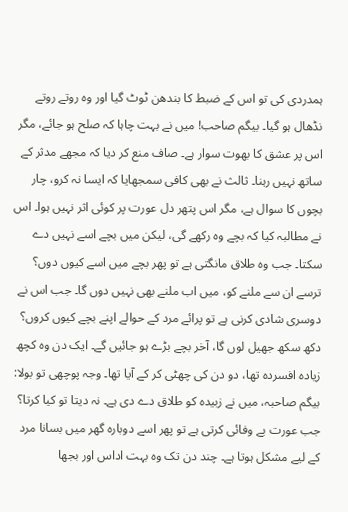ہمدردی کی تو اس کے ضبط کا بندھن ٹوٹ گیا اور وہ روتے روتے نڈھال ہو گیا۔ بیگم صاحب! میں نے بہت چاہا کہ صلح ہو جائے، مگر اس پر عشق کا بھوت سوار ہے۔ صاف منع کر دیا کہ مجھے مدثر کے ساتھ نہیں رہنا۔ ثالث نے بھی کافی سمجھایا کہ ایسا نہ کرو، چار بچوں کا سوال ہے، مگر اس پتھر دل عورت پر کوئی اثر نہیں ہوا۔ اس نے مطالبہ کیا کہ بچے وہ رکھے گی، لیکن میں بچے اسے نہیں دے سکتا۔ جب وہ طلاق مانگتی ہے تو پھر بچے میں اسے کیوں دوں؟ ترسے ان سے ملنے کو، میں اب ملنے بھی نہیں دوں گا۔ جب اس نے دوسری شادی کرنی ہے تو پرائے مرد کے حوالے اپنے بچے کیوں کروں؟ دکھ سکھ جھیل لوں گا، آخر بچے بڑے ہو جائیں گے۔ ایک دن وہ کچھ زیادہ افسردہ تھا، دو دن کی چھٹی کر کے آیا تھا۔ وجہ پوچھی تو بولا: بیگم صاحبہ، میں نے زبیدہ کو طلاق دے دی ہے۔ نہ دیتا تو کیا کرتا؟ جب عورت بے وفائی کرتی ہے تو پھر اسے دوبارہ گھر میں بسانا مرد کے لیے مشکل ہوتا ہے۔ چند دن تک وہ بہت اداس اور بجھا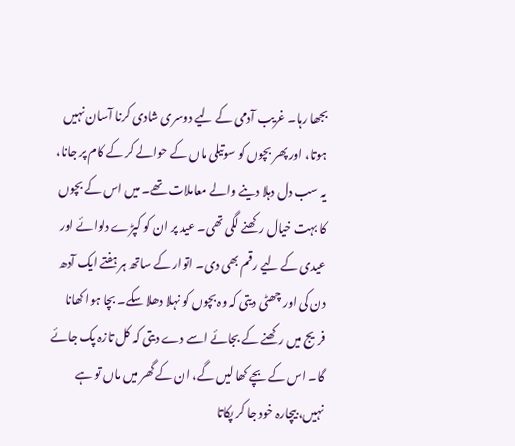بجھا رہا۔ غریب آدمی کے لیے دوسری شادی کرنا آسان نہیں ہوتا، اور پھر بچوں کو سوتیلی ماں کے حوالے کر کے کام پر جانا، یہ سب دل دہلا دینے والے معاملات تھے۔ میں اس کے بچوں کا بہت خیال رکھنے لگی تھی۔ عید پر ان کو کپڑے دلوائے اور عیدی کے لیے رقم بھی دی۔ اتوار کے ساتھ ہر ہفتے ایک آدھ دن کی اور چھٹی دیتی کہ وہ بچوں کو نہلا دھلا سکے۔ بچا ہوا کھانا فریج میں رکھنے کے بجائے اسے دے دیتی کہ کل تازہ پک جائے گا۔ اس کے بچے کھا لیں گے، ان کے گھر میں ماں تو ہے نہیں، بیچارہ خود جا کر پکاتا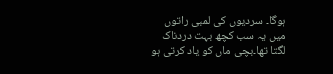ہوگا۔ سردیوں کی لمبی راتوں میں یہ سب کچھ بہت دردناک لگتا تھا۔بچی ماں کو یاد کرتی ہو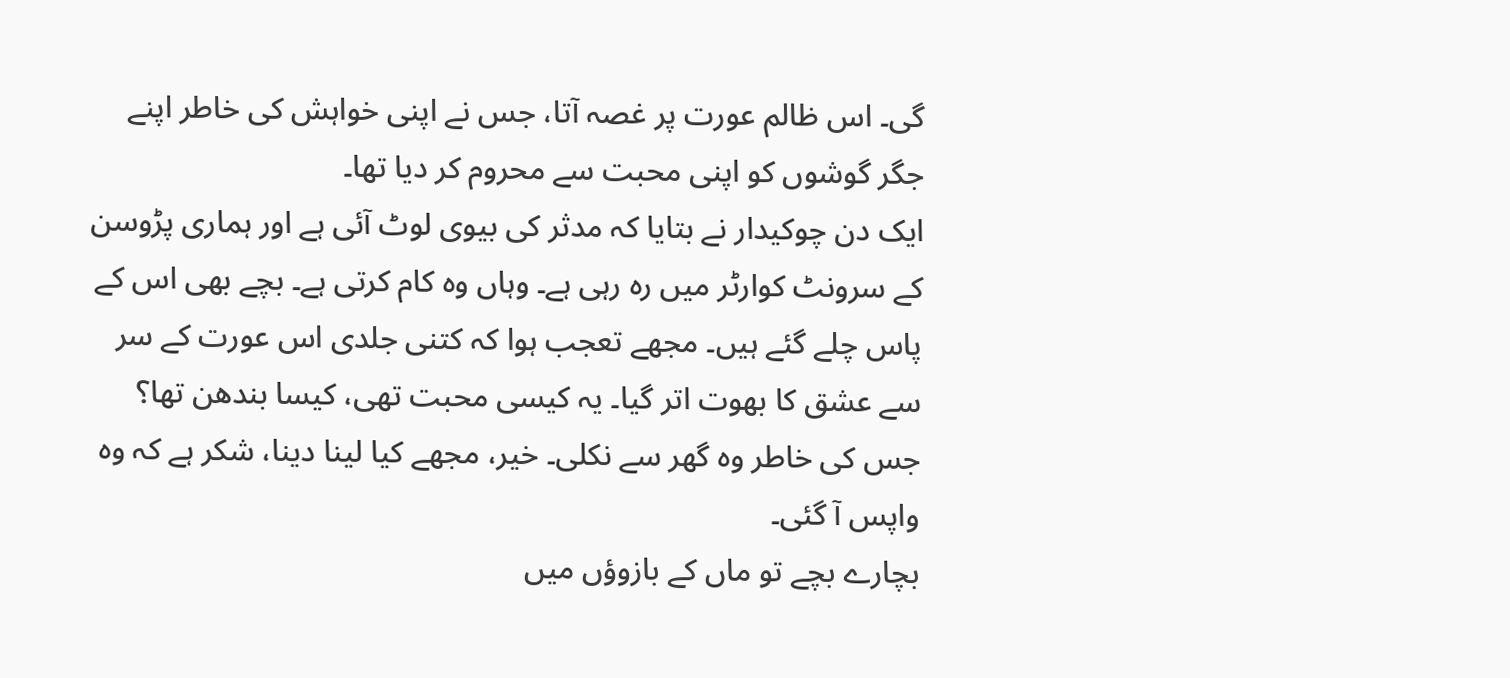گی۔ اس ظالم عورت پر غصہ آتا، جس نے اپنی خواہش کی خاطر اپنے جگر گوشوں کو اپنی محبت سے محروم کر دیا تھا۔
ایک دن چوکیدار نے بتایا کہ مدثر کی بیوی لوٹ آئی ہے اور ہماری پڑوسن کے سرونٹ کوارٹر میں رہ رہی ہے۔ وہاں وہ کام کرتی ہے۔ بچے بھی اس کے پاس چلے گئے ہیں۔ مجھے تعجب ہوا کہ کتنی جلدی اس عورت کے سر سے عشق کا بھوت اتر گیا۔ یہ کیسی محبت تھی، کیسا بندھن تھا؟ جس کی خاطر وہ گھر سے نکلی۔ خیر، مجھے کیا لینا دینا، شکر ہے کہ وہ واپس آ گئی۔
بچارے بچے تو ماں کے بازوؤں میں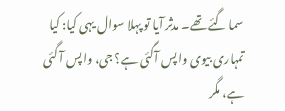سما گئے تھے۔ مدثر آیا تو پہلا سوال یہی کیا: کیا تمہاری بیوی واپس آگئی ہے؟ جی، واپس آ گئی ہے، مگر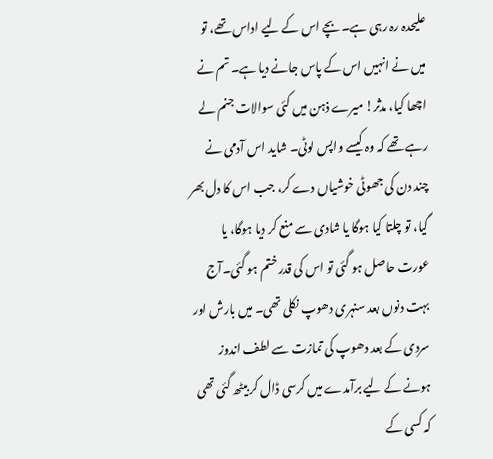علیحدہ رہ رہی ہے۔ بچے اس کے لیے اداس تھے، تو میں نے انہیں اس کے پاس جانے دیا ہے۔ تم نے اچھا کیا، مدثر! میرے ذہن میں کئی سوالات جنم لے رہے تھے کہ وہ کیسے واپس لوٹی۔ شاید اس آدمی نے چند دن کی جھوٹی خوشیاں دے کر، جب اس کا دل بھر گیا، تو چلتا کیا ہوگا یا شادی سے منع کر دیا ہوگا، یا عورت حاصل ہو گئی تو اس کی قدر ختم ہو گئی۔آج بہت دنوں بعد سنہری دھوپ نکلی تھی۔ میں بارش اور سردی کے بعد دھوپ کی تمازت سے لطف اندوز ہونے کے لیے برآمدے میں کرسی ڈال کر بیٹھ گئی تھی کہ کسی کے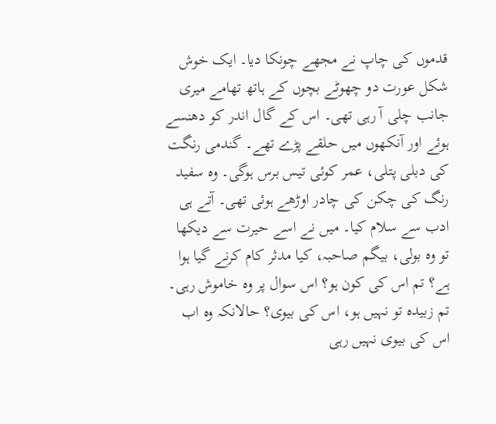قدموں کی چاپ نے مجھے چونکا دیا۔ ایک خوش شکل عورت دو چھوٹے بچوں کے ہاتھ تھامے میری جانب چلی آ رہی تھی۔ اس کے گال اندر کو دھنسے ہوئے اور آنکھوں میں حلقے پڑے تھے۔ گندمی رنگت کی دبلی پتلی، عمر کوئی تیس برس ہوگی۔ وہ سفید رنگ کی چکن کی چادر اوڑھے ہوئی تھی۔ آتے ہی ادب سے سلام کیا۔ میں نے اسے حیرت سے دیکھا تو وہ بولی، بیگم صاحبہ، کیا مدثر کام کرنے گیا ہوا ہے؟ تم اس کی کون ہو؟ اس سوال پر وہ خاموش رہی۔
تم زبیدہ تو نہیں ہو، اس کی بیوی؟ حالانکہ وہ اب اس کی بیوی نہیں رہی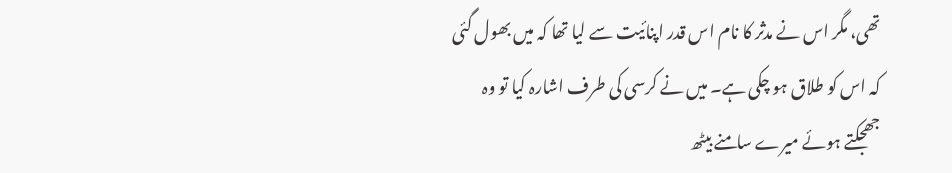تھی، مگر اس نے مدثر کا نام اس قدر اپنائیت سے لیا تھا کہ میں بھول گئی کہ اس کو طلاق ہو چکی ہے۔ میں نے کرسی کی طرف اشارہ کیا تو وہ جھجکتے ہوئے میرے سامنے بیٹھ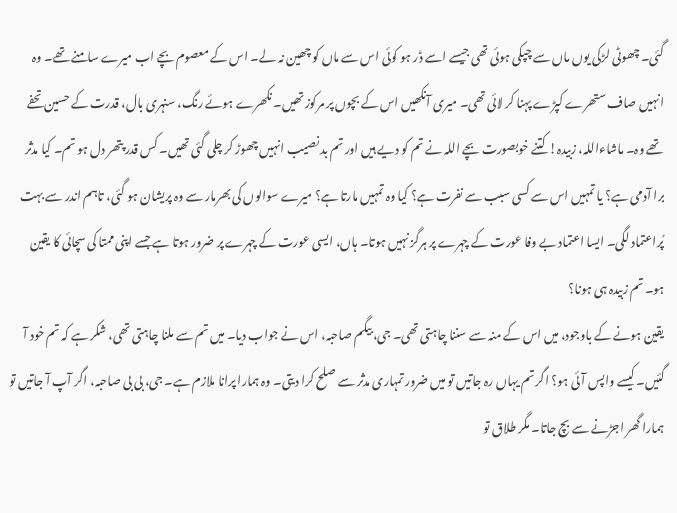گئی۔ چھوٹی لڑکی یوں ماں سے چپکی ہوئی تھی جیسے اسے ڈر ہو کوئی اس سے ماں کو چھین نہ لے۔ اس کے معصوم بچے اب میرے سامنے تھے۔ وہ انہیں صاف ستھرے کپڑے پہنا کر لائی تھی۔ میری آنکھیں اس کے بچوں پر مرکوز تھیں۔ نکھرے ہوئے رنگ، سنہری بال، قدرت کے حسین تحفے تھے وہ۔ ماشاءاللہ، زبیدہ! کتنے خوبصورت بچے اللہ نے تم کو دیے ہیں اور تم بد نصیب انہیں چھوڑ کر چلی گئی تھیں۔ کس قدر پتھر دل ہو تم۔ کیا مدثر برا آدمی ہے؟ یا تمہیں اس سے کسی سبب سے نفرت ہے؟ کیا وہ تمہیں مارتا ہے؟ میرے سوالوں کی بھرمار سے وہ پریشان ہو گئی، تاہم اندر سے بہت پُراعتماد لگی۔ ایسا اعتماد بے وفا عورت کے چہرے پر ہرگز نہیں ہوتا۔ ہاں، ایسی عورت کے چہرے پر ضرور ہوتا ہے جسے اپنی ممتا کی سچائی کا یقین ہو۔ تم زبیدہ ہی ہونا؟
یقین ہونے کے باوجود، میں اس کے منہ سے سننا چاہتی تھی۔ جی، بیگم صاحبہ، اس نے جواب دیا۔ میں تم سے ملنا چاہتی تھی، شکر ہے کہ تم خود آ گئیں۔ کیسے واپس آئی ہو؟ اگر تم یہاں رہ جاتیں تو میں ضرور تمہاری مدثر سے صلح کرا دیتی۔ وہ ہمارا پرانا ملازم ہے۔ جی، بی بی صاحبہ، اگر آپ آ جاتیں تو ہمارا گھر اجڑنے سے بچ جاتا۔ مگر طلاق تو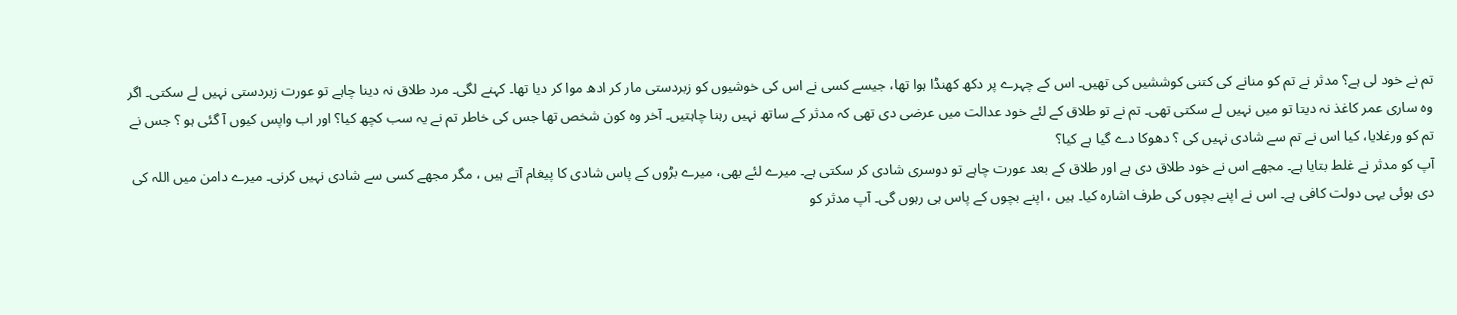تم نے خود لی ہے؟ مدثر نے تم کو منانے کی کتنی کوششیں کی تھیں۔ اس کے چہرے پر دکھ کھنڈا ہوا تھا، جیسے کسی نے اس کی خوشیوں کو زبردستی مار کر ادھ موا کر دیا تھا۔ کہنے لگی۔ مرد طلاق نہ دینا چاہے تو عورت زبردستی نہیں لے سکتی۔ اگر وہ ساری عمر کاغذ نہ دیتا تو میں نہیں لے سکتی تھی۔ تم نے تو طلاق کے لئے خود عدالت میں عرضی دی تھی کہ مدثر کے ساتھ نہیں رہنا چاہتیں۔ آخر وہ کون شخص تھا جس کی خاطر تم نے یہ سب کچھ کیا؟ اور اب واپس کیوں آ گئی ہو ؟ جس نے تم کو ورغلایا، کیا اس نے تم سے شادی نہیں کی ؟ دھوکا دے گیا ہے کیا؟
آپ کو مدثر نے غلط بتایا ہے۔ مجھے اس نے خود طلاق دی ہے اور طلاق کے بعد عورت چاہے تو دوسری شادی کر سکتی ہے۔ میرے لئے بھی، میرے بڑوں کے پاس شادی کا پیغام آتے ہیں ، مگر مجھے کسی سے شادی نہیں کرنی۔ میرے دامن میں اللہ کی دی ہوئی یہی دولت کافی ہے۔ اس نے اپنے بچوں کی طرف اشارہ کیا۔ ہیں ، اپنے بچوں کے پاس ہی رہوں گی۔ آپ مدثر کو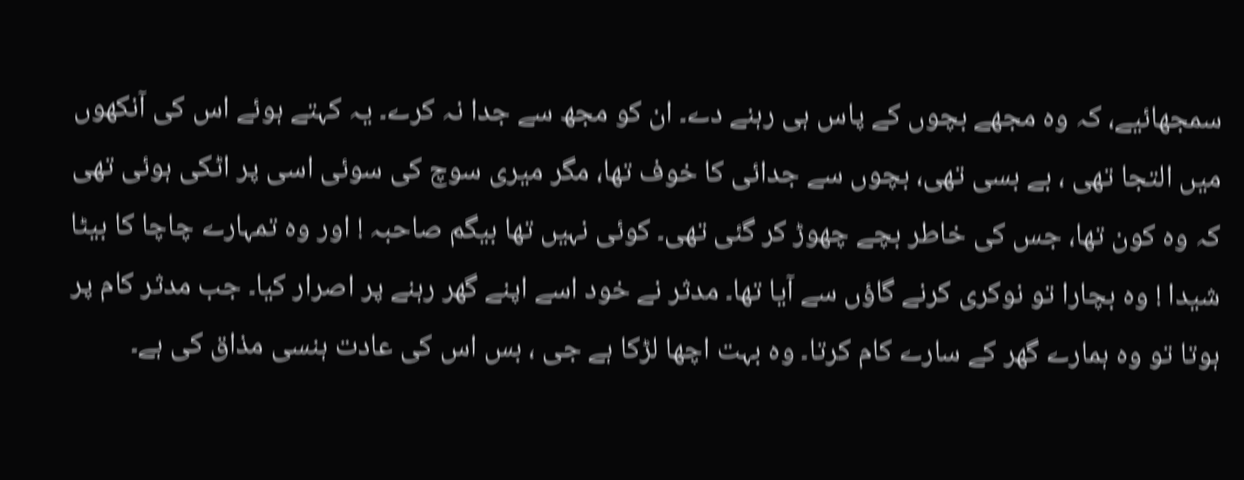سمجھائیے، کہ وہ مجھے بچوں کے پاس ہی رہنے دے۔ ان کو مجھ سے جدا نہ کرے۔ یہ کہتے ہوئے اس کی آنکھوں میں التجا تھی ، بے بسی تھی، بچوں سے جدائی کا خوف تھا، مگر میری سوچ کی سوئی اسی پر اٹکی ہوئی تھی کہ وہ کون تھا، جس کی خاطر بچے چھوڑ کر گئی تھی۔ کوئی نہیں تھا بیگم صاحبہ ! اور وہ تمہارے چاچا کا بیٹا شیدا ! وہ بچارا تو نوکری کرنے گاؤں سے آیا تھا۔ مدثر نے خود اسے اپنے گھر رہنے پر اصرار کیا۔ جب مدثر کام پر ہوتا تو وہ ہمارے گھر کے سارے کام کرتا۔ وہ بہت اچھا لڑکا ہے جی ، بس اس کی عادت ہنسی مذاق کی ہے۔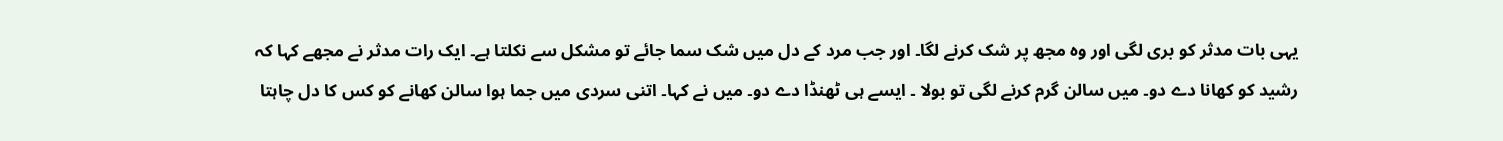یہی بات مدثر کو بری لگی اور وہ مجھ پر شک کرنے لگا۔ اور جب مرد کے دل میں شک سما جائے تو مشکل سے نکلتا ہے۔ ایک رات مدثر نے مجھے کہا کہ رشید کو کھانا دے دو۔ میں سالن گرم کرنے لگی تو بولا ۔ ایسے ہی ٹھنڈا دے دو۔ میں نے کہا۔ اتنی سردی میں جما ہوا سالن کھانے کو کس کا دل چاہتا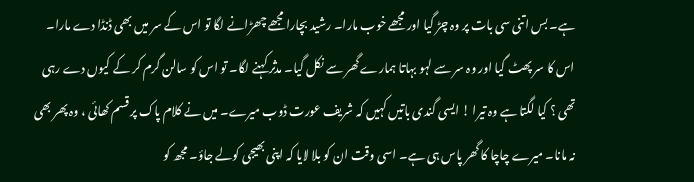ہے۔ بس اتنی سی بات پر وہ چڑ گیا اور مجھے خوب مارا۔ رشید بچارا مجھے چھڑانے لگا تو اس کے سر میں بھی ڈنڈا دے مارا۔ اس کا سر پھٹ گیا اور وہ سر سے لہو بہاتا ہمارے گھر سے نکل گیا۔ مدثر کہنے لگا۔ تو اس کو سالن گرم کر کے کیوں دے رہی تھی ؟ کیا لگتا ہے وہ تیرا ! ایسی گندی باتیں کہیں کہ شریف عورت ڈوب میرے۔ میں نے کلام پاک پر قسم کھائی ، وہ پھر بھی نہ مانا۔ میرے چاچا کا گھر پاس ہی ہے۔ اسی وقت ان کو بلا لایا کہ اپنی بھیجی کولے جاؤ۔ مجھ کو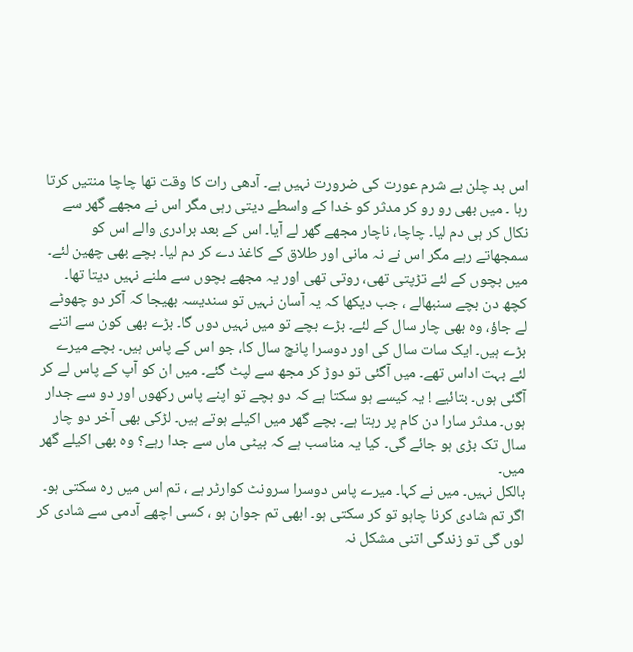اس بد چلن بے شرم عورت کی ضرورت نہیں ہے۔ آدھی رات کا وقت تھا چاچا منتیں کرتا رہا ۔ میں بھی رو رو کر مدثر کو خدا کے واسطے دیتی رہی مگر اس نے مجھے گھر سے نکال کر ہی دم لیا۔ چاچا، ناچار مجھے گھر لے آیا۔ اس کے بعد برادری والے اس کو سمجھاتے رہے مگر اس نے نہ مانی اور طلاق کے کاغذ دے کر دم لیا۔ بچے بھی چھین لئے۔ میں بچوں کے لئے تڑپتی تھی، روتی تھی اور یہ مجھے بچوں سے ملنے نہیں دیتا تھا۔ کچھ دن بچے سنبھالے ، جب دیکھا کہ یہ آسان نہیں تو سندیسہ بھیجا کہ آکر دو چھوٹے لے جاؤ، وہ بھی چار سال کے لئے۔ بڑے بچے تو میں نہیں دوں گا۔ بڑے بھی کون سے اتنے بڑے ہیں۔ ایک سات سال کی اور دوسرا پانچ سال کا، جو اس کے پاس ہیں۔ بچے میرے لئے بہت اداس تھے۔ میں آگئی تو دوڑ کر مجھ سے لپٹ گئے۔ میں ان کو آپ کے پاس لے کر آگئی ہوں۔ بتائیے ! یہ کیسے ہو سکتا ہے کہ دو بچے تو اپنے پاس رکھوں اور دو سے جدار ہوں۔ مدثر سارا دن کام پر رہتا ہے۔ بچے گھر میں اکیلے ہوتے ہیں۔ لڑکی بھی آخر دو چار سال تک بڑی ہو جائے گی۔ کیا یہ مناسب ہے کہ بیٹی ماں سے جدا رہے؟ وہ بھی اکیلے گھر میں۔
بالکل نہیں۔ میں نے کہا۔ میرے پاس دوسرا سرونٹ کوارٹر ہے ، تم اس میں رہ سکتی ہو۔ اگر تم شادی کرنا چاہو تو کر سکتی ہو۔ ابھی تم جوان ہو ، کسی اچھے آدمی سے شادی کر لوں گی تو زندگی اتنی مشکل نہ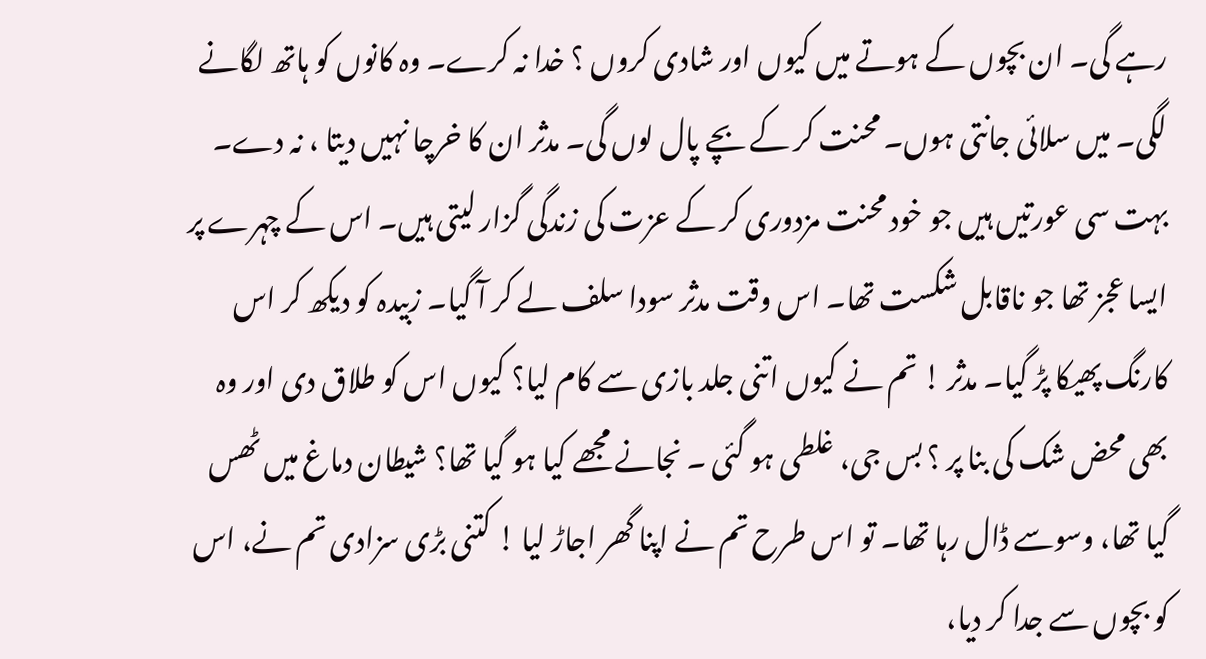رہے گی۔ ان بچوں کے ہوتے میں کیوں اور شادی کروں ؟ خدا نہ کرے۔ وہ کانوں کو ہاتھ لگانے لگی۔ میں سلائی جانتی ہوں۔ محنت کر کے بچے پال لوں گی۔ مدثر ان کا خرچا نہیں دیتا ، نہ دے۔ بہت سی عورتیں ہیں جو خود محنت مزدوری کر کے عزت کی زندگی گزار لیتی ہیں۔ اس کے چہرے پر ایسا عجز تھا جو ناقابل شکست تھا۔ اس وقت مدثر سودا سلف لے کر آ گیا۔ زبیدہ کو دیکھ کر اس کارنگ پھیکا پڑ گیا۔ مدثر ! تم نے کیوں اتنی جلد بازی سے کام لیا؟ کیوں اس کو طلاق دی اور وہ بھی محض شک کی بنا پر ؟ بس جی، غلطی ہو گئی ۔ نجانے مجھے کیا ہو گیا تھا؟ شیطان دماغ میں ٹھس گیا تھا، وسوسے ڈال رہا تھا۔ تو اس طرح تم نے اپنا گھر اجاڑ لیا ! کتنی بڑی سزادی تم نے، اس کو بچوں سے جدا کر دیا،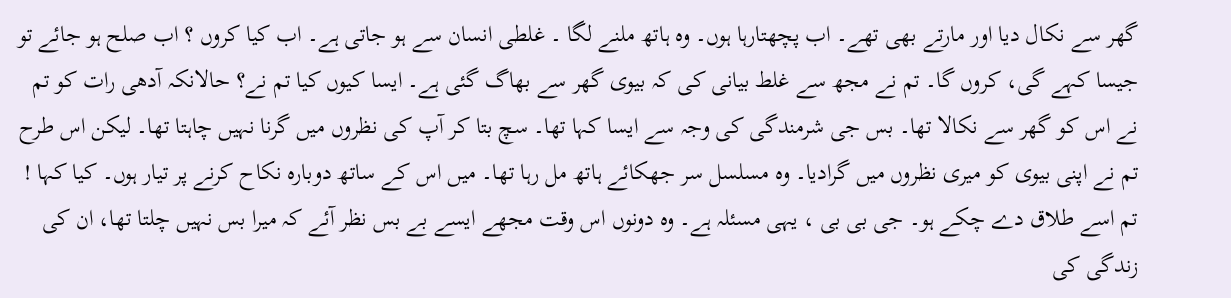گھر سے نکال دیا اور مارتے بھی تھے۔ اب پچھتارہا ہوں۔ وہ ہاتھ ملنے لگا ۔ غلطی انسان سے ہو جاتی ہے۔ اب کیا کروں ؟ اب صلح ہو جائے تو جیسا کہے گی، کروں گا۔ تم نے مجھ سے غلط بیانی کی کہ بیوی گھر سے بھاگ گئی ہے۔ ایسا کیوں کیا تم نے؟ حالانکہ آدھی رات کو تم نے اس کو گھر سے نکالا تھا۔ بس جی شرمندگی کی وجہ سے ایسا کہا تھا۔ سچ بتا کر آپ کی نظروں میں گرنا نہیں چاہتا تھا۔ لیکن اس طرح تم نے اپنی بیوی کو میری نظروں میں گرادیا۔ وہ مسلسل سر جھکائے ہاتھ مل رہا تھا۔ میں اس کے ساتھ دوبارہ نکاح کرنے پر تیار ہوں۔ کیا کہا ! تم اسے طلاق دے چکے ہو۔ جی بی بی ، یہی مسئلہ ہے۔ وہ دونوں اس وقت مجھے ایسے بے بس نظر آئے کہ میرا بس نہیں چلتا تھا، ان کی زندگی کی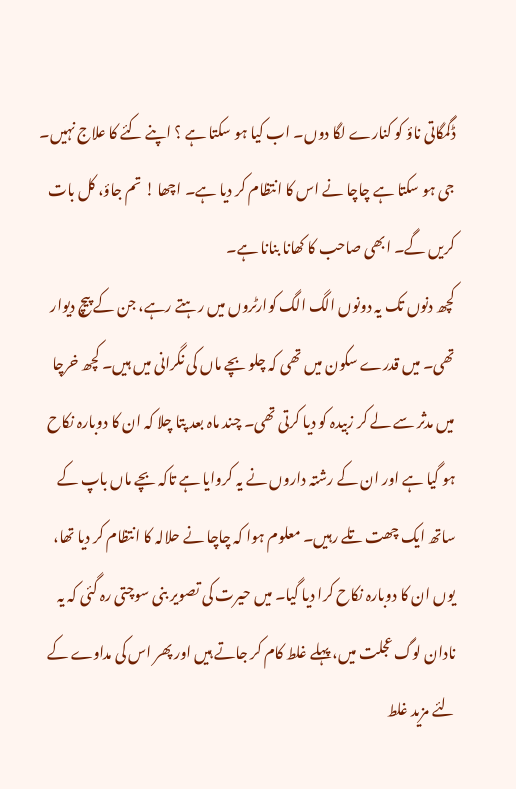ڈگمگاتی ناؤ کو کنارے لگا دوں۔ اب کیا ہو سکتا ہے ؟ اپنے کئے کا علاج نہیں۔ جی ہو سکتا ہے چاچا نے اس کا انتظام کر دیا ہے۔ اچھا ! تم جاؤ، کل بات کریں گے۔ ابھی صاحب کا کھانا بنانا ہے۔
کچھ دنوں تک یہ دونوں الگ الگ کوارٹروں میں رہتے رہے، جن کے پیچ دیوار تھی۔ میں قدرے سکون میں تھی کہ چلو بچے ماں کی نگرانی میں ہیں۔ کچھ خرچا میں مدثر سے لے کر زبیدہ کو دیا کرتی تھی۔ چند ماہ بعد پتا چلا کہ ان کا دوبارہ نکاح ہو گیا ہے اور ان کے رشتہ داروں نے یہ کروایا ہے تاکہ بچے ماں باپ کے ساتھ ایک چھت تلے رہیں۔ معلوم ہوا کہ چاچا نے حلالہ کا انتظام کر دیا تھا، یوں ان کا دوبارہ نکاح کرا دیا گیا۔ میں حیرت کی تصویر بنی سوچتی رہ گئی کہ یہ نادان لوگ عجلت میں، پہلے غلط کام کر جاتے ہیں اور پھر اس کی مداوے کے لئے مزید غلط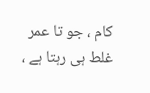کام ، جو تا عمر غلط ہی رہتا ہے ،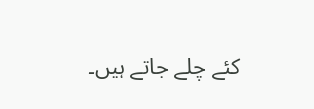کئے چلے جاتے ہیں۔